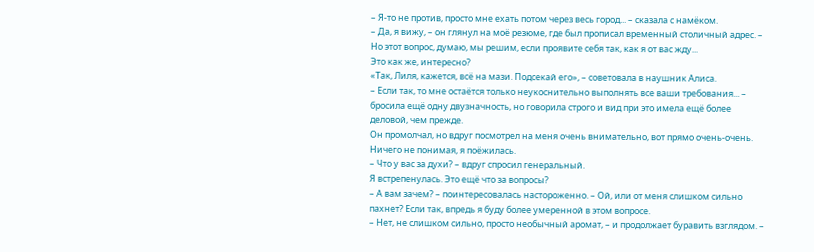– Я-то не против, просто мне ехать потом через весь город... – сказала с намёком.
– Да, я вижу, – он глянул на моё резюме, где был прописал временный столичный адрес. – Но этот вопрос, думаю, мы решим, если проявите себя так, как я от вас жду...
Это как же, интересно?
«Так, Лиля, кажется, всё на мази. Подсекай его», – советовала в наушник Алиса.
– Если так, то мне остаётся только неукоснительно выполнять все ваши требования... – бросила ещё одну двузначность, но говорила строго и вид при это имела ещё более деловой, чем прежде.
Он промолчал, но вдруг посмотрел на меня очень внимательно, вот прямо очень-очень. Ничего не понимая, я поёжилась.
– Что у вас за духи? – вдруг спросил генеральный.
Я встрепенулась. Это ещё что за вопросы?
– А вам зачем? – поинтересовалась настороженно. – Ой, или от меня слишком сильно пахнет? Если так, впредь я буду более умеренной в этом вопросе.
– Нет, не слишком сильно, просто необычный аромат, – и продолжает буравить взглядом. –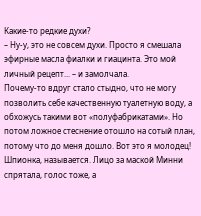Какие-то редкие духи?
– Ну-у, это не совсем духи. Просто я смешала эфирные масла фиалки и гиацинта. Это мой личный рецепт... – и замолчала.
Почему-то вдруг стало стыдно, что не могу позволить себе качественную туалетную воду, а обхожусь такими вот «полуфабрикатами». Но потом ложное стеснение отошло на сотый план, потому что до меня дошло. Вот это я молодец! Шпионка, называется. Лицо за маской Минни спрятала, голос тоже, а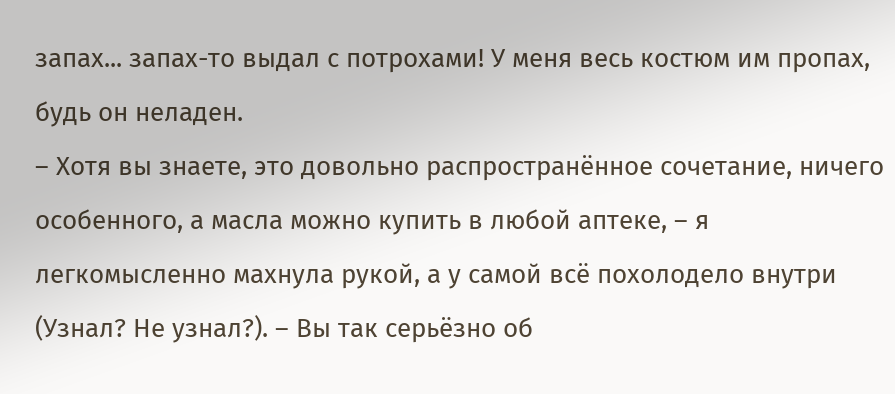запах... запах-то выдал с потрохами! У меня весь костюм им пропах, будь он неладен.
– Хотя вы знаете, это довольно распространённое сочетание, ничего особенного, а масла можно купить в любой аптеке, – я легкомысленно махнула рукой, а у самой всё похолодело внутри (Узнал? Не узнал?). – Вы так серьёзно об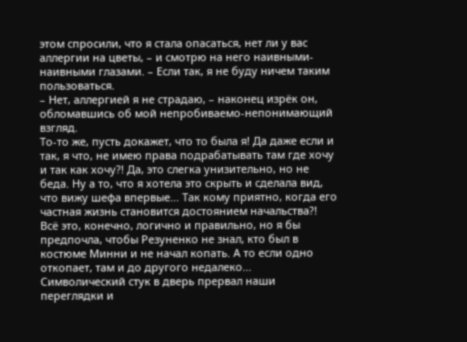этом спросили, что я стала опасаться, нет ли у вас аллергии на цветы, – и смотрю на него наивными-наивными глазами. – Если так, я не буду ничем таким пользоваться.
– Нет, аллергией я не страдаю, – наконец изрёк он, обломавшись об мой непробиваемо-непонимающий взгляд.
То-то же, пусть докажет, что то была я! Да даже если и так, я что, не имею права подрабатывать там где хочу и так как хочу?! Да, это слегка унизительно, но не беда. Ну а то, что я хотела это скрыть и сделала вид, что вижу шефа впервые... Так кому приятно, когда его частная жизнь становится достоянием начальства?!
Всё это, конечно, логично и правильно, но я бы предпочла, чтобы Резуненко не знал, кто был в костюме Минни и не начал копать. А то если одно откопает, там и до другого недалеко...
Символический стук в дверь прервал наши переглядки и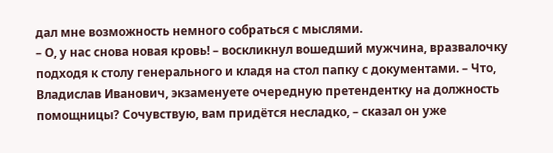дал мне возможность немного собраться с мыслями.
– О, у нас снова новая кровь! – воскликнул вошедший мужчина, вразвалочку подходя к столу генерального и кладя на стол папку с документами. – Что, Владислав Иванович, экзаменуете очередную претендентку на должность помощницы? Сочувствую, вам придётся несладко, – сказал он уже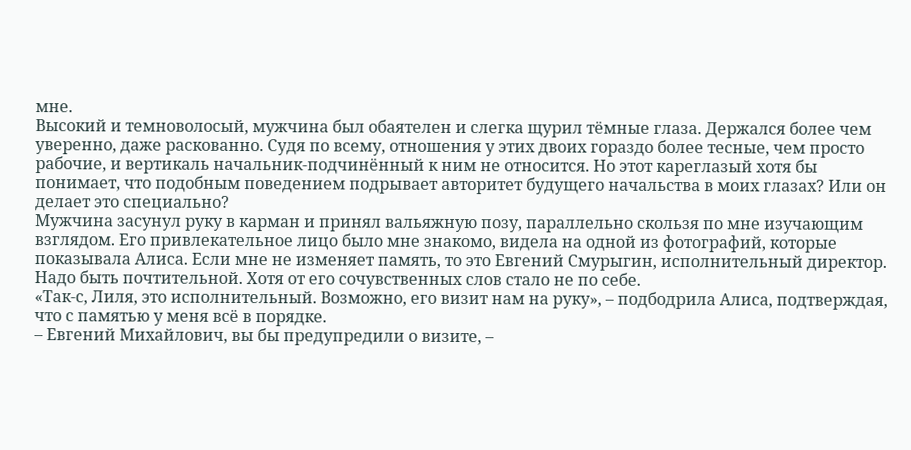мне.
Высокий и темноволосый, мужчина был обаятелен и слегка щурил тёмные глаза. Держался более чем уверенно, даже раскованно. Судя по всему, отношения у этих двоих гораздо более тесные, чем просто рабочие, и вертикаль начальник-подчинённый к ним не относится. Но этот кареглазый хотя бы понимает, что подобным поведением подрывает авторитет будущего начальства в моих глазах? Или он делает это специально?
Мужчина засунул руку в карман и принял вальяжную позу, параллельно скользя по мне изучающим взглядом. Его привлекательное лицо было мне знакомо, видела на одной из фотографий, которые показывала Алиса. Если мне не изменяет память, то это Евгений Смурыгин, исполнительный директор. Надо быть почтительной. Хотя от его сочувственных слов стало не по себе.
«Так-с, Лиля, это исполнительный. Возможно, его визит нам на руку», – подбодрила Алиса, подтверждая, что с памятью у меня всё в порядке.
– Евгений Михайлович, вы бы предупредили о визите, –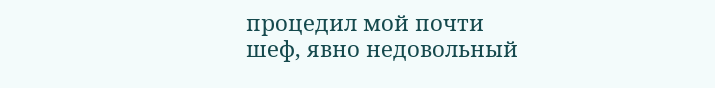процедил мой почти шеф, явно недовольный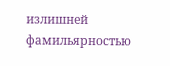излишней фамильярностью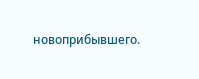новоприбывшего.